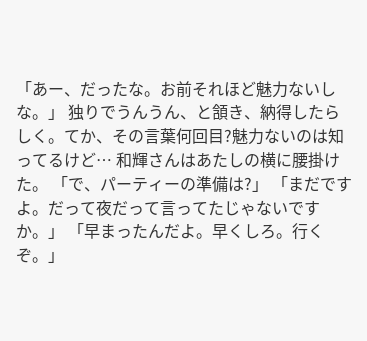「あー、だったな。お前それほど魅力ないしな。」 独りでうんうん、と頷き、納得したらしく。てか、その言葉何回目?魅力ないのは知ってるけど… 和輝さんはあたしの横に腰掛けた。 「で、パーティーの準備は?」 「まだですよ。だって夜だって言ってたじゃないですか。」 「早まったんだよ。早くしろ。行くぞ。」